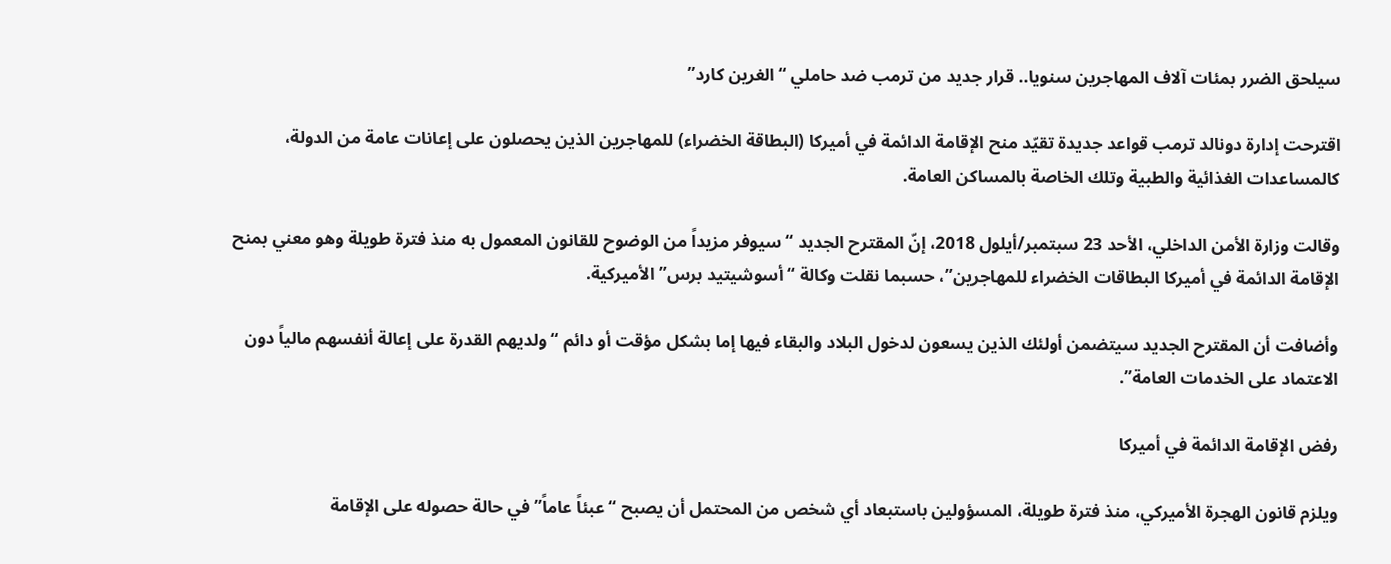سيلحق الضرر بمئات آلاف المهاجرين سنويا.. قرار جديد من ترمب ضد حاملي “الغرين كارد”

اقترحت إدارة دونالد ترمب قواعد جديدة تقيّد منح الإقامة الدائمة في أميركا (البطاقة الخضراء) للمهاجرين الذين يحصلون على إعانات عامة من الدولة، كالمساعدات الغذائية والطبية وتلك الخاصة بالمساكن العامة.

وقالت وزارة الأمن الداخلي، الأحد 23 سبتمبر/أيلول 2018، إنّ المقترح الجديد “سيوفر مزيداً من الوضوح للقانون المعمول به منذ فترة طويلة وهو معني بمنح الإقامة الدائمة في أميركا البطاقات الخضراء للمهاجرين”، حسبما نقلت وكالة “أسوشيتيد برس” الأميركية.

وأضافت أن المقترح الجديد سيتضمن أولئك الذين يسعون لدخول البلاد والبقاء فيها إما بشكل مؤقت أو دائم “ولديهم القدرة على إعالة أنفسهم مالياً دون الاعتماد على الخدمات العامة”.

رفض الإقامة الدائمة في أميركا

ويلزم قانون الهجرة الأميركي، منذ فترة طويلة، المسؤولين باستبعاد أي شخص من المحتمل أن يصبح “عبئاً عاماً” في حالة حصوله على الإقامة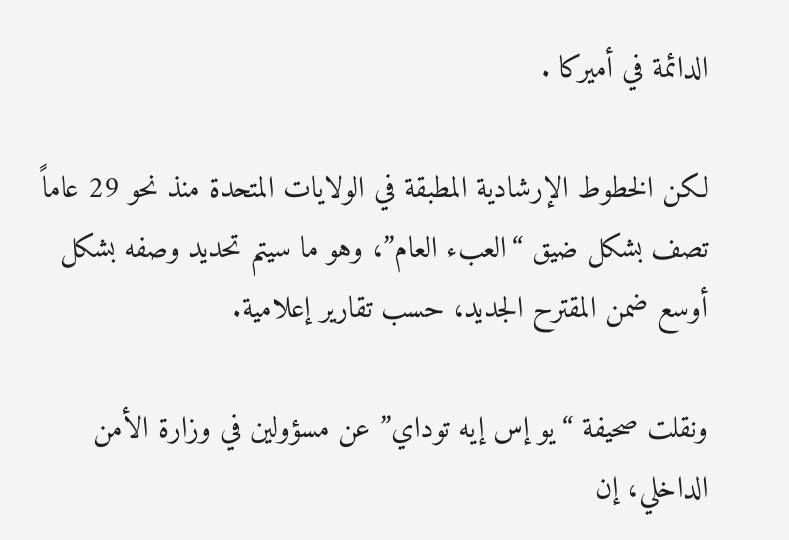الدائمة في أميركا .

لكن الخطوط الإرشادية المطبقة في الولايات المتحدة منذ نحو 29 عاماً تصف بشكل ضيق “العبء العام”، وهو ما سيتم تحديد وصفه بشكل أوسع ضمن المقترح الجديد، حسب تقارير إعلامية.

ونقلت صحيفة “يو إس إيه توداي” عن مسؤولين في وزارة الأمن الداخلي، إن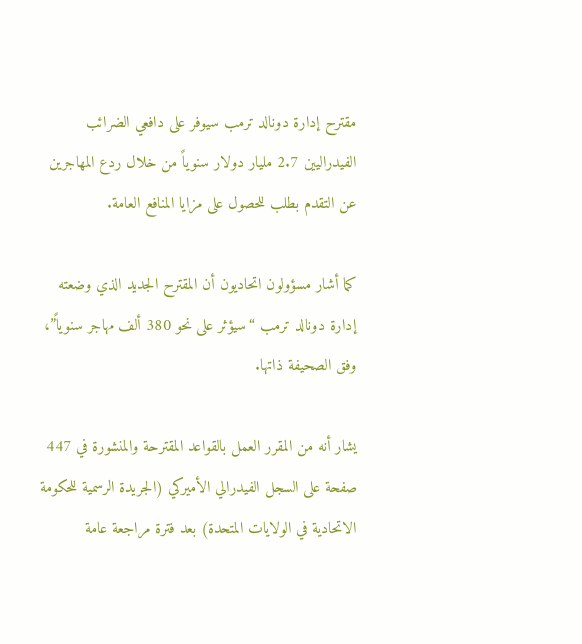مقترح إدارة دونالد ترمب سيوفر على دافعي الضرائب الفيدراليين 2.7 مليار دولار سنوياً من خلال ردع المهاجرين عن التقدم بطلب للحصول على مزايا المنافع العامة.

كما أشار مسؤولون اتحاديون أن المقترح الجديد الذي وضعته إدارة دونالد ترمب “سيؤثر على نحو 380 ألف مهاجر سنوياً”، وفق الصحيفة ذاتها.

يشار أنه من المقرر العمل بالقواعد المقترحة والمنشورة في 447 صفحة على السجل الفيدرالي الأميركي (الجريدة الرسمية للحكومة الاتحادية في الولايات المتحدة) بعد فترة مراجعة عامة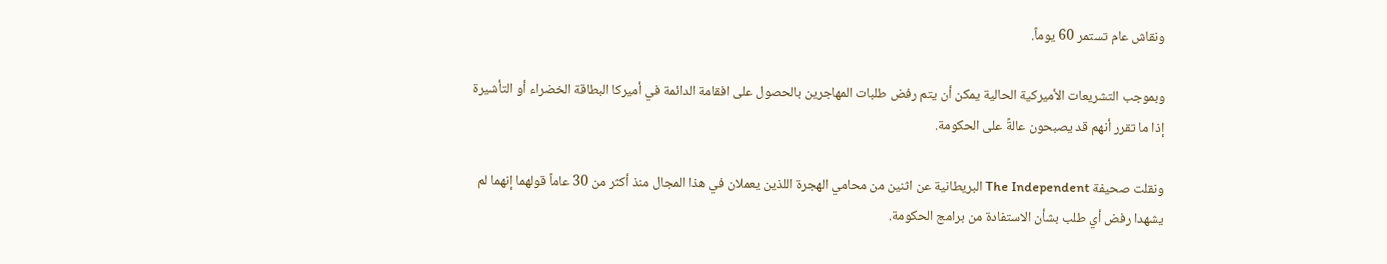ونقاش عام تستمر 60 يوماً.

وبموجب التشريعات الأميركية الحالية يمكن أن يتم رفض طلبات المهاجرين بالحصول على افقامة الدائمة في أميركا البطاقة الخضراء أو التأشيرة إذا ما تقرر أنهم قد يصبحون عالةً على الحكومة.

ونقلت صحيفة The Independent البريطانية عن اثنين من محامي الهجرة اللذين يعملان في هذا المجال منذ أكثر من 30 عاماً قولهما إنهما لم يشهدا رفض أي طلب بشأن الاستفادة من برامج الحكومة.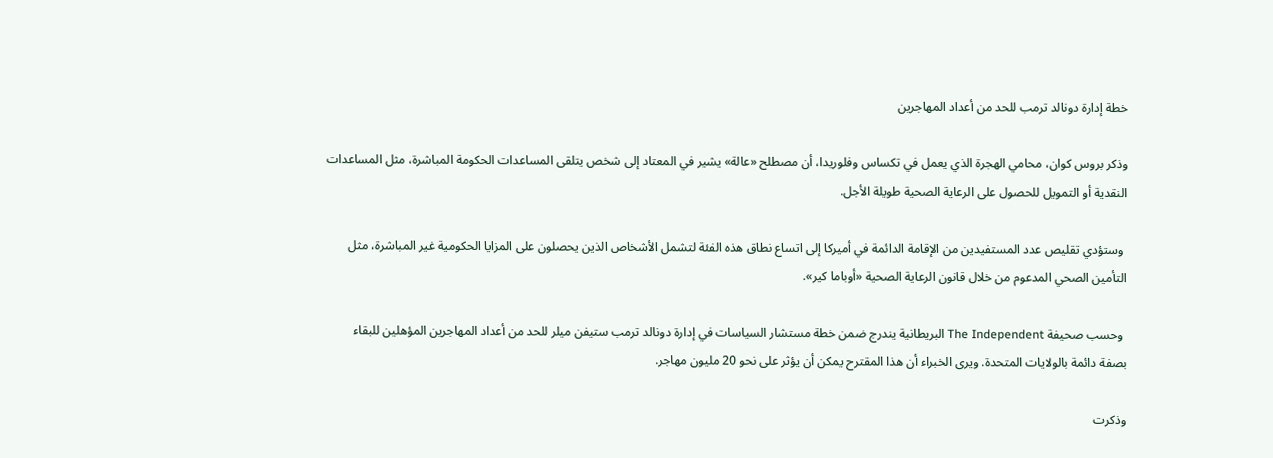خطة إدارة دونالد ترمب للحد من أعداد المهاجرين

وذكر بروس كوان، محامي الهجرة الذي يعمل في تكساس وفلوريدا، أن مصطلح «عالة» يشير في المعتاد إلى شخص يتلقى المساعدات الحكومة المباشرة، مثل المساعدات النقدية أو التمويل للحصول على الرعاية الصحية طويلة الأجل.

 وستؤدي تقليص عدد المستفيدين من الإقامة الدائمة في أميركا إلى اتساع نطاق هذه الفئة لتشمل الأشخاص الذين يحصلون على المزايا الحكومية غير المباشرة، مثل التأمين الصحي المدعوم من خلال قانون الرعاية الصحية «أوباما كير».

 وحسب صحيفة The Independent البريطانية يندرج ضمن خطة مستشار السياسات في إدارة دونالد ترمب ستيفن ميلر للحد من أعداد المهاجرين المؤهلين للبقاء بصفة دائمة بالولايات المتحدة. ويرى الخبراء أن هذا المقترح يمكن أن يؤثر على نحو 20 مليون مهاجر.

وذكرت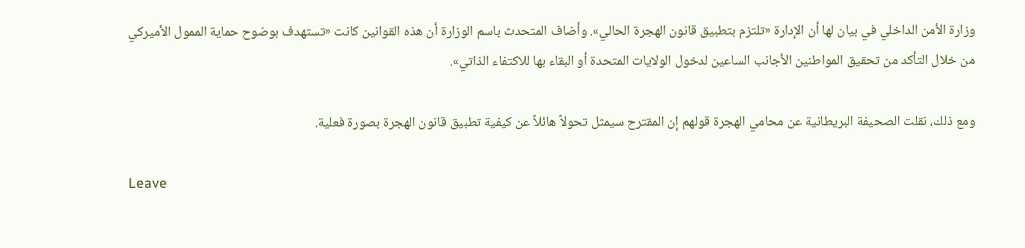وزارة الأمن الداخلي في بيان لها أن الإدارة «تلتزم بتطبيق قانون الهجرة الحالي». وأضاف المتحدث باسم الوزارة أن هذه القوانين كانت «تستهدف بوضوح حماية الممول الأميركي من خلال التأكد من تحقيق المواطنين الأجانب الساعين لدخول الولايات المتحدة أو البقاء بها للاكتفاء الذاتي».

ومع ذلك، نقلت الصحيفة البريطانية عن محامي الهجرة قولهم إن المقترح سيمثل تحولاً هائلاً عن كيفية تطبيق قانون الهجرة بصورة فعلية.

Leave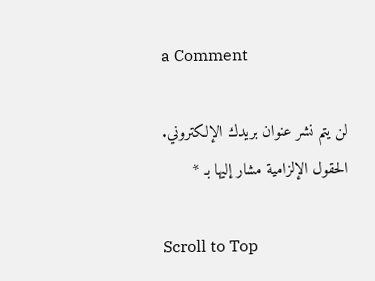a Comment

لن يتم نشر عنوان بريدك الإلكتروني. الحقول الإلزامية مشار إليها بـ *

Scroll to Top